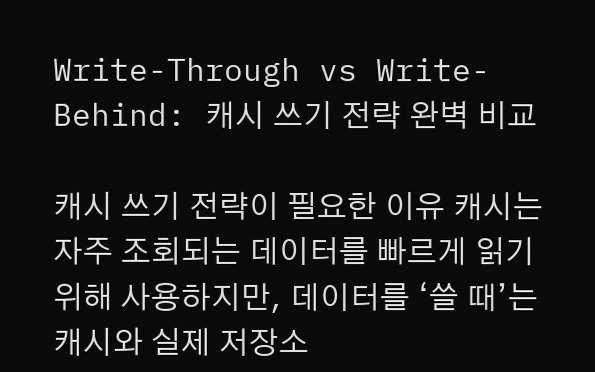Write-Through vs Write-Behind: 캐시 쓰기 전략 완벽 비교

캐시 쓰기 전략이 필요한 이유 캐시는 자주 조회되는 데이터를 빠르게 읽기 위해 사용하지만, 데이터를 ‘쓸 때’는 캐시와 실제 저장소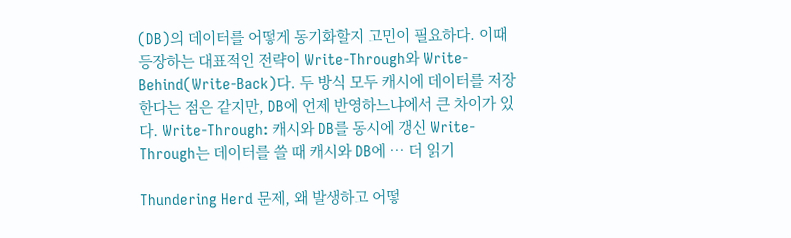(DB)의 데이터를 어떻게 동기화할지 고민이 필요하다. 이때 등장하는 대표적인 전략이 Write-Through와 Write-Behind(Write-Back)다. 두 방식 모두 캐시에 데이터를 저장한다는 점은 같지만, DB에 언제 반영하느냐에서 큰 차이가 있다. Write-Through: 캐시와 DB를 동시에 갱신 Write-Through는 데이터를 쓸 때 캐시와 DB에 … 더 읽기

Thundering Herd 문제, 왜 발생하고 어떻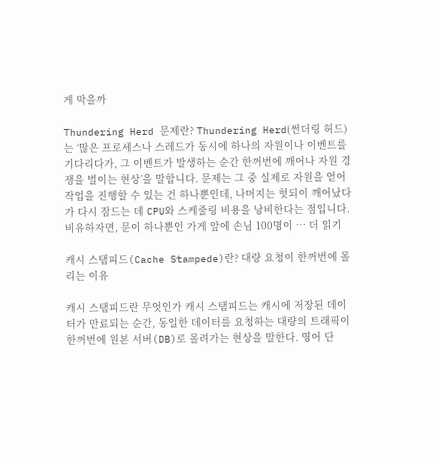게 막을까

Thundering Herd 문제란? Thundering Herd(썬더링 허드)는 ‘많은 프로세스나 스레드가 동시에 하나의 자원이나 이벤트를 기다리다가, 그 이벤트가 발생하는 순간 한꺼번에 깨어나 자원 경쟁을 벌이는 현상’을 말합니다. 문제는 그 중 실제로 자원을 얻어 작업을 진행할 수 있는 건 하나뿐인데, 나머지는 헛되이 깨어났다가 다시 잠드는 데 CPU와 스케줄링 비용을 낭비한다는 점입니다. 비유하자면, 문이 하나뿐인 가게 앞에 손님 100명이 … 더 읽기

캐시 스탬피드(Cache Stampede)란? 대량 요청이 한꺼번에 몰리는 이유

캐시 스탬피드란 무엇인가 캐시 스탬피드는 캐시에 저장된 데이터가 만료되는 순간, 동일한 데이터를 요청하는 대량의 트래픽이 한꺼번에 원본 서버(DB)로 몰려가는 현상을 말한다. 영어 단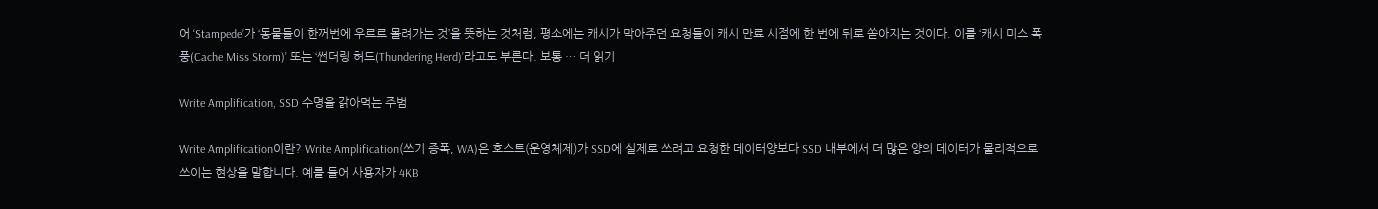어 ‘Stampede’가 ‘동물들이 한꺼번에 우르르 몰려가는 것’을 뜻하는 것처럼, 평소에는 캐시가 막아주던 요청들이 캐시 만료 시점에 한 번에 뒤로 쏟아지는 것이다. 이를 ‘캐시 미스 폭풍(Cache Miss Storm)’ 또는 ‘썬더링 허드(Thundering Herd)’라고도 부른다. 보통 … 더 읽기

Write Amplification, SSD 수명을 갉아먹는 주범

Write Amplification이란? Write Amplification(쓰기 증폭, WA)은 호스트(운영체제)가 SSD에 실제로 쓰려고 요청한 데이터양보다 SSD 내부에서 더 많은 양의 데이터가 물리적으로 쓰이는 현상을 말합니다. 예를 들어 사용자가 4KB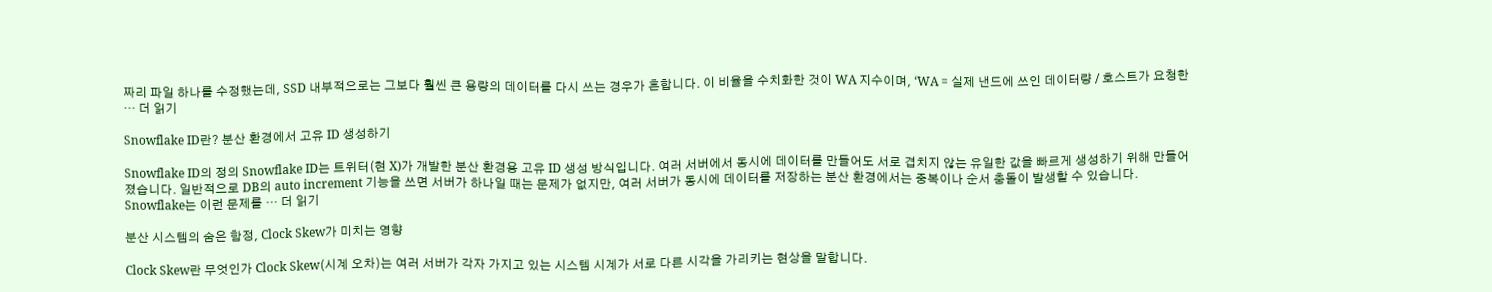짜리 파일 하나를 수정했는데, SSD 내부적으로는 그보다 훨씬 큰 용량의 데이터를 다시 쓰는 경우가 흔합니다. 이 비율을 수치화한 것이 WA 지수이며, ‘WA = 실제 낸드에 쓰인 데이터량 / 호스트가 요청한 … 더 읽기

Snowflake ID란? 분산 환경에서 고유 ID 생성하기

Snowflake ID의 정의 Snowflake ID는 트위터(현 X)가 개발한 분산 환경용 고유 ID 생성 방식입니다. 여러 서버에서 동시에 데이터를 만들어도 서로 겹치지 않는 유일한 값을 빠르게 생성하기 위해 만들어졌습니다. 일반적으로 DB의 auto increment 기능을 쓰면 서버가 하나일 때는 문제가 없지만, 여러 서버가 동시에 데이터를 저장하는 분산 환경에서는 중복이나 순서 충돌이 발생할 수 있습니다. Snowflake는 이런 문제를 … 더 읽기

분산 시스템의 숨은 함정, Clock Skew가 미치는 영향

Clock Skew란 무엇인가 Clock Skew(시계 오차)는 여러 서버가 각자 가지고 있는 시스템 시계가 서로 다른 시각을 가리키는 현상을 말합니다.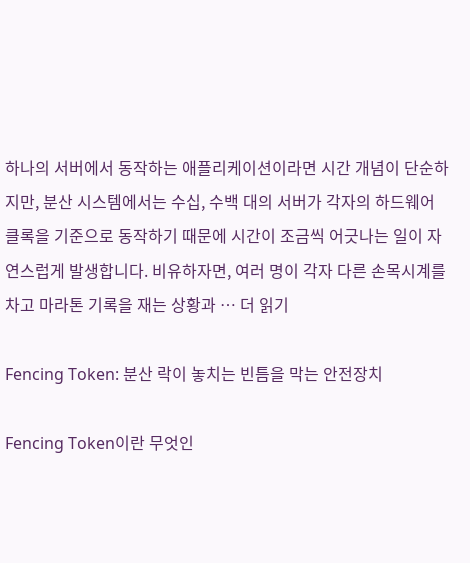하나의 서버에서 동작하는 애플리케이션이라면 시간 개념이 단순하지만, 분산 시스템에서는 수십, 수백 대의 서버가 각자의 하드웨어 클록을 기준으로 동작하기 때문에 시간이 조금씩 어긋나는 일이 자연스럽게 발생합니다. 비유하자면, 여러 명이 각자 다른 손목시계를 차고 마라톤 기록을 재는 상황과 … 더 읽기

Fencing Token: 분산 락이 놓치는 빈틈을 막는 안전장치

Fencing Token이란 무엇인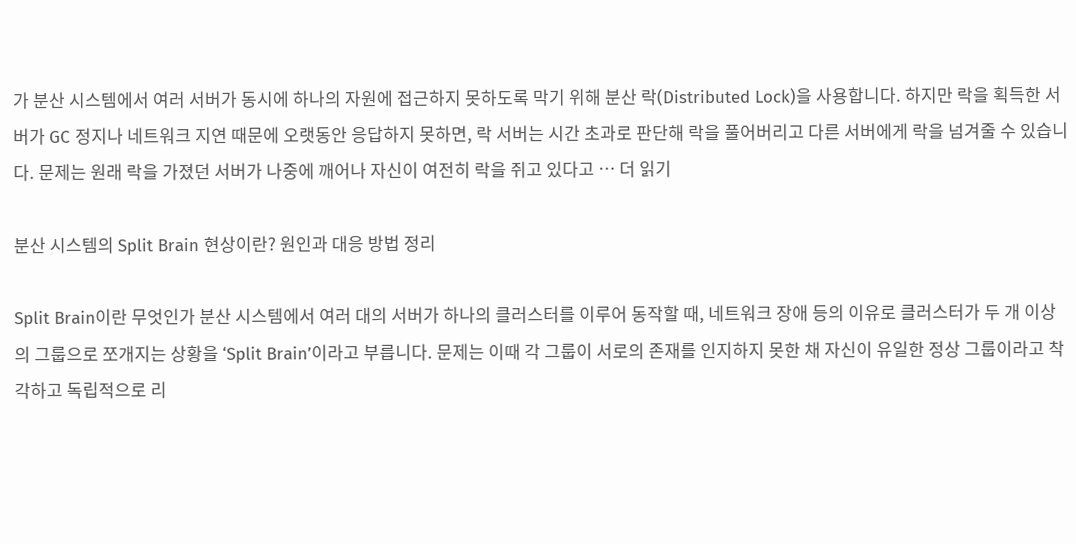가 분산 시스템에서 여러 서버가 동시에 하나의 자원에 접근하지 못하도록 막기 위해 분산 락(Distributed Lock)을 사용합니다. 하지만 락을 획득한 서버가 GC 정지나 네트워크 지연 때문에 오랫동안 응답하지 못하면, 락 서버는 시간 초과로 판단해 락을 풀어버리고 다른 서버에게 락을 넘겨줄 수 있습니다. 문제는 원래 락을 가졌던 서버가 나중에 깨어나 자신이 여전히 락을 쥐고 있다고 … 더 읽기

분산 시스템의 Split Brain 현상이란? 원인과 대응 방법 정리

Split Brain이란 무엇인가 분산 시스템에서 여러 대의 서버가 하나의 클러스터를 이루어 동작할 때, 네트워크 장애 등의 이유로 클러스터가 두 개 이상의 그룹으로 쪼개지는 상황을 ‘Split Brain’이라고 부릅니다. 문제는 이때 각 그룹이 서로의 존재를 인지하지 못한 채 자신이 유일한 정상 그룹이라고 착각하고 독립적으로 리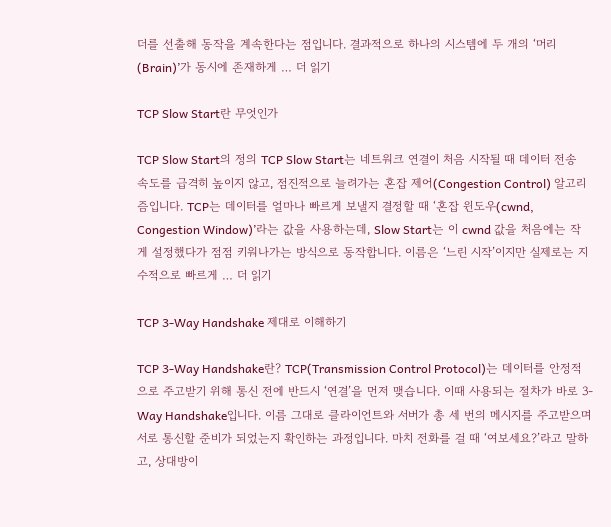더를 선출해 동작을 계속한다는 점입니다. 결과적으로 하나의 시스템에 두 개의 ‘머리(Brain)’가 동시에 존재하게 … 더 읽기

TCP Slow Start란 무엇인가

TCP Slow Start의 정의 TCP Slow Start는 네트워크 연결이 처음 시작될 때 데이터 전송 속도를 급격히 높이지 않고, 점진적으로 늘려가는 혼잡 제어(Congestion Control) 알고리즘입니다. TCP는 데이터를 얼마나 빠르게 보낼지 결정할 때 ‘혼잡 윈도우(cwnd, Congestion Window)’라는 값을 사용하는데, Slow Start는 이 cwnd 값을 처음에는 작게 설정했다가 점점 키워나가는 방식으로 동작합니다. 이름은 ‘느린 시작’이지만 실제로는 지수적으로 빠르게 … 더 읽기

TCP 3-Way Handshake 제대로 이해하기

TCP 3-Way Handshake란? TCP(Transmission Control Protocol)는 데이터를 안정적으로 주고받기 위해 통신 전에 반드시 ‘연결’을 먼저 맺습니다. 이때 사용되는 절차가 바로 3-Way Handshake입니다. 이름 그대로 클라이언트와 서버가 총 세 번의 메시지를 주고받으며 서로 통신할 준비가 되었는지 확인하는 과정입니다. 마치 전화를 걸 때 ‘여보세요?’라고 말하고, 상대방이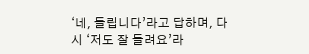‘네, 들립니다’라고 답하며, 다시 ‘저도 잘 들려요’라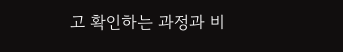고 확인하는 과정과 비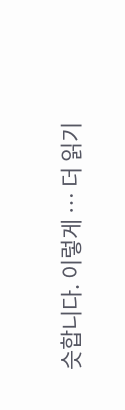슷합니다. 이렇게 … 더 읽기